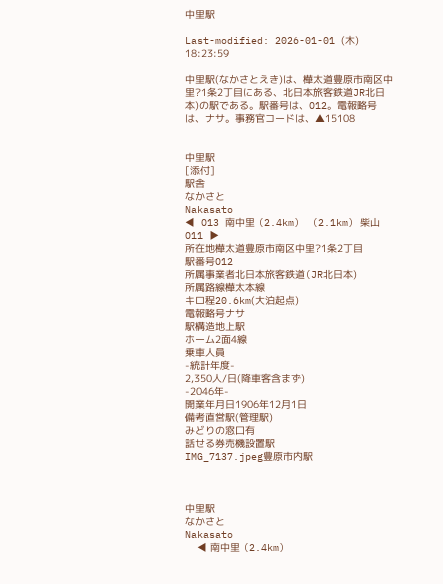中里駅

Last-modified: 2026-01-01 (木) 18:23:59

中里駅(なかさとえき)は、樺太道豊原市南区中里?1条2丁目にある、北日本旅客鉄道JR北日本)の駅である。駅番号は、O12。電報略号は、ナサ。事務官コードは、▲15108


中里駅
[添付]
駅舎
なかさと
Nakasato
◀ O13 南中里 (2.4km)  (2.1km) 柴山 O11 ▶
所在地樺太道豊原市南区中里?1条2丁目
駅番号O12
所属事業者北日本旅客鉄道(JR北日本)
所属路線樺太本線
キロ程20.6km(大泊起点)
電報略号ナサ
駅構造地上駅
ホーム2面4線
乗車人員
-統計年度-
2,350人/日(降車客含まず)
-2046年-
開業年月日1906年12月1日
備考直営駅(管理駅)
みどりの窓口有
話せる券売機設置駅
IMG_7137.jpeg豊原市内駅



中里駅
なかさと
Nakasato
    ◀ 南中里 (2.4km)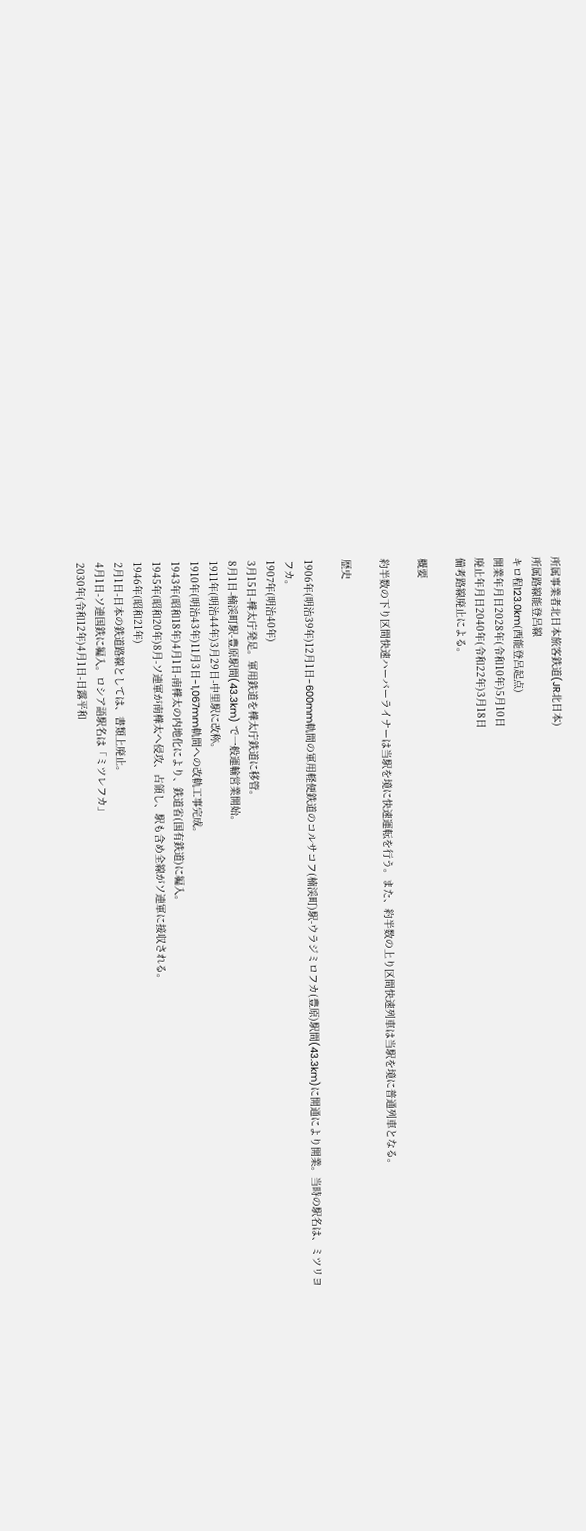所属事業者北日本旅客鉄道(JR北日本)
所属路線能登呂線
キロ程123.0km(西能登呂起点)
開業年月日2028年(令和10年)5月10日
廃止年月日2040年(令和22年)3月18日
備考路線廃止による。

概要

約半数の下り区間快速ハーバーライナーは当駅を境に快速運転を行う。また、約半数の上り区間快速列車は当駅を境に普通列車となる。

歴史

1906年(明治39年)12月1日-600mm軌間の軍用軽便鉄道のコルサコフ(楠渓町)駅-ウラジミロフカ(豊原)駅間(43.3km)に開通により開業。当時の駅名は、ミツリヨフカ。
1907年(明治40年)
3月15日-樺太庁発足。軍用鉄道を樺太庁鉄道に移管。
8月1日-楠渓町駅-豊原駅間(43.3km) で一般運輸営業開始。
1911年(明治44年)3月29日-中里駅に改称。
1910年(明治43年)11月3日-1,067mm軌間への改軌工事完成。
1943年(昭和18年)4月1日-南樺太の内地化により、鉄道省(国有鉄道)に編入。
1945年(昭和20年)8月-ソ連軍が南樺太へ侵攻、占領し、駅も含め全線がソ連軍に接収される。
1946年(昭和21年)
2月1日-日本の鉄道路線としては、書類上廃止。
4月1日-ソ連国鉄に編入。ロシア語駅名は「ミツレフカ」
2030年(令和12年)4月1日-日露平和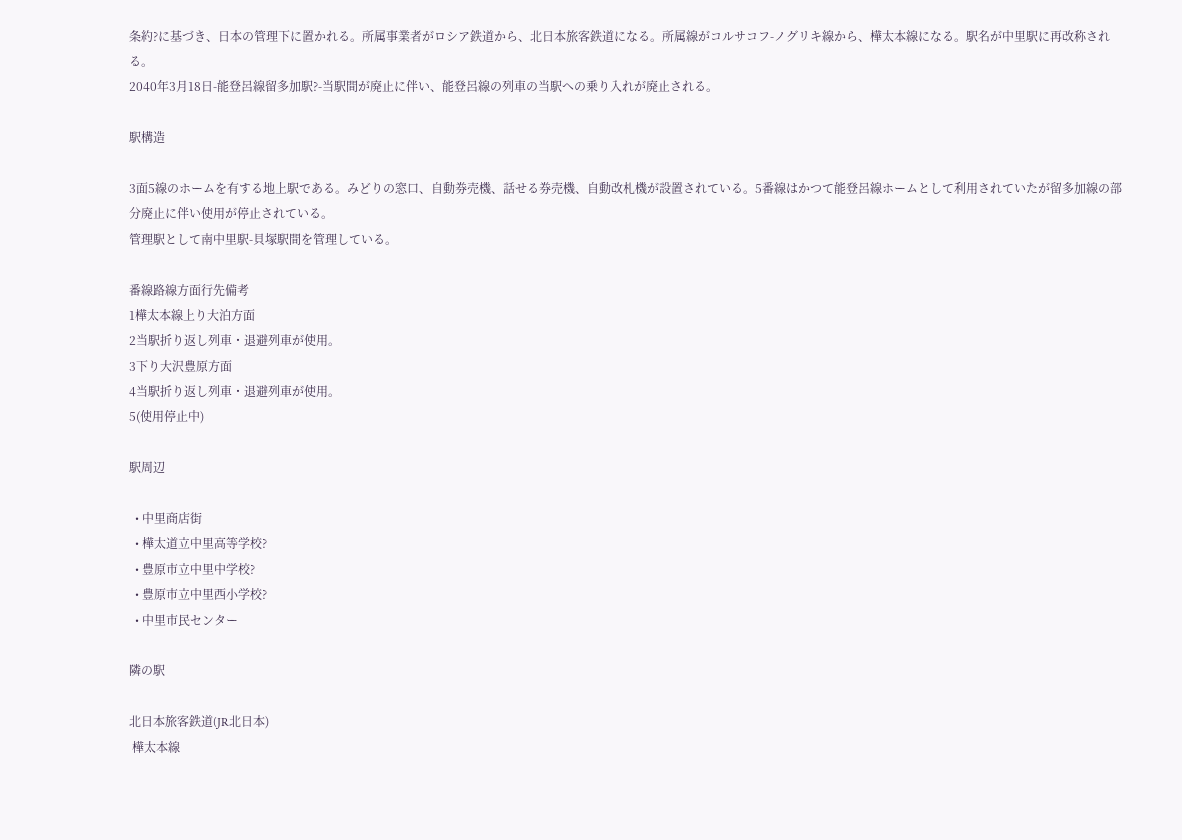条約?に基づき、日本の管理下に置かれる。所属事業者がロシア鉄道から、北日本旅客鉄道になる。所属線がコルサコフ-ノグリキ線から、樺太本線になる。駅名が中里駅に再改称される。
2040年3月18日-能登呂線留多加駅?-当駅間が廃止に伴い、能登呂線の列車の当駅への乗り入れが廃止される。

駅構造

3面5線のホームを有する地上駅である。みどりの窓口、自動券売機、話せる券売機、自動改札機が設置されている。5番線はかつて能登呂線ホームとして利用されていたが留多加線の部分廃止に伴い使用が停止されている。
管理駅として南中里駅-貝塚駅間を管理している。

番線路線方面行先備考
1樺太本線上り大泊方面
2当駅折り返し列車・退避列車が使用。
3下り大沢豊原方面
4当駅折り返し列車・退避列車が使用。
5(使用停止中)

駅周辺

  • 中里商店街
  • 樺太道立中里高等学校?
  • 豊原市立中里中学校?
  • 豊原市立中里西小学校?
  • 中里市民センター

隣の駅

北日本旅客鉄道(JR北日本)
 樺太本線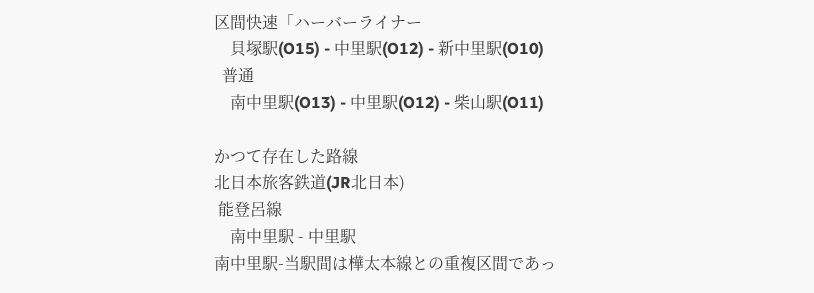区間快速「ハーバーライナー
    貝塚駅(O15) - 中里駅(O12) - 新中里駅(O10)
  普通
    南中里駅(O13) - 中里駅(O12) - 柴山駅(O11)

かつて存在した路線
北日本旅客鉄道(JR北日本)
 能登呂線
    南中里駅 - 中里駅
南中里駅-当駅間は樺太本線との重複区間であっ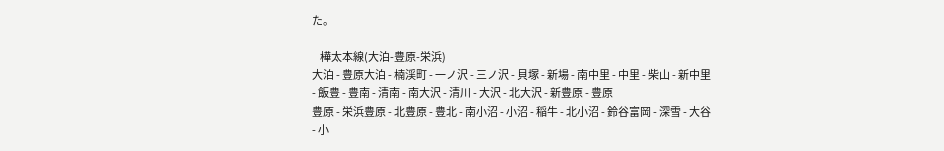た。

    樺太本線(大泊-豊原-栄浜)
大泊 - 豊原大泊 - 楠渓町 - 一ノ沢 - 三ノ沢 - 貝塚 - 新場 - 南中里 - 中里 - 柴山 - 新中里 - 飯豊 - 豊南 - 清南 - 南大沢 - 清川 - 大沢 - 北大沢 - 新豊原 - 豊原
豊原 - 栄浜豊原 - 北豊原 - 豊北 - 南小沼 - 小沼 - 稲牛 - 北小沼 - 鈴谷富岡 - 深雪 - 大谷 - 小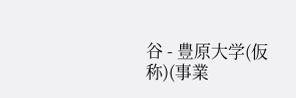谷 - 豊原大学(仮称)(事業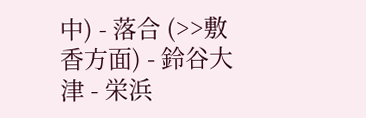中) - 落合 (>>敷香方面) - 鈴谷大津 - 栄浜